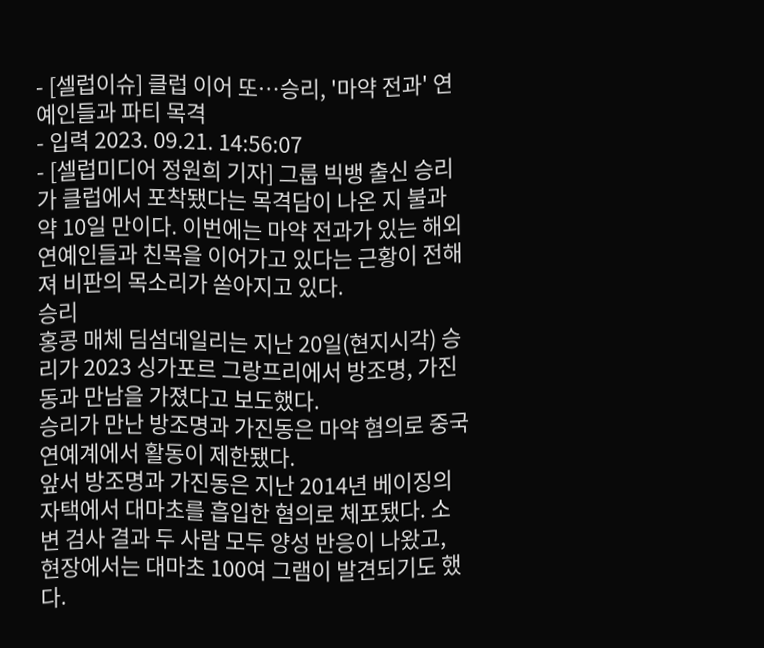- [셀럽이슈] 클럽 이어 또…승리, '마약 전과' 연예인들과 파티 목격
- 입력 2023. 09.21. 14:56:07
- [셀럽미디어 정원희 기자] 그룹 빅뱅 출신 승리가 클럽에서 포착됐다는 목격담이 나온 지 불과 약 10일 만이다. 이번에는 마약 전과가 있는 해외 연예인들과 친목을 이어가고 있다는 근황이 전해져 비판의 목소리가 쏟아지고 있다.
승리
홍콩 매체 딤섬데일리는 지난 20일(현지시각) 승리가 2023 싱가포르 그랑프리에서 방조명, 가진동과 만남을 가졌다고 보도했다.
승리가 만난 방조명과 가진동은 마약 혐의로 중국 연예계에서 활동이 제한됐다.
앞서 방조명과 가진동은 지난 2014년 베이징의 자택에서 대마초를 흡입한 혐의로 체포됐다. 소변 검사 결과 두 사람 모두 양성 반응이 나왔고, 현장에서는 대마초 100여 그램이 발견되기도 했다.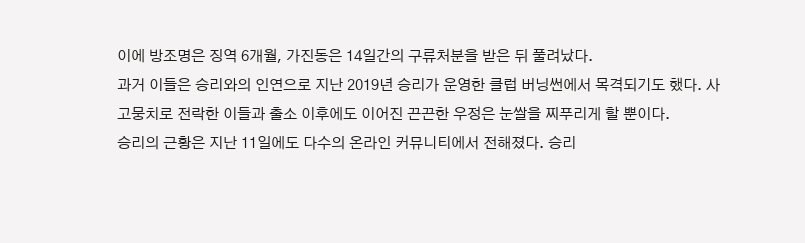이에 방조명은 징역 6개월, 가진동은 14일간의 구류처분을 받은 뒤 풀려났다.
과거 이들은 승리와의 인연으로 지난 2019년 승리가 운영한 클럽 버닝썬에서 목격되기도 했다. 사고뭉치로 전락한 이들과 출소 이후에도 이어진 끈끈한 우정은 눈쌀을 찌푸리게 할 뿐이다.
승리의 근황은 지난 11일에도 다수의 온라인 커뮤니티에서 전해졌다. 승리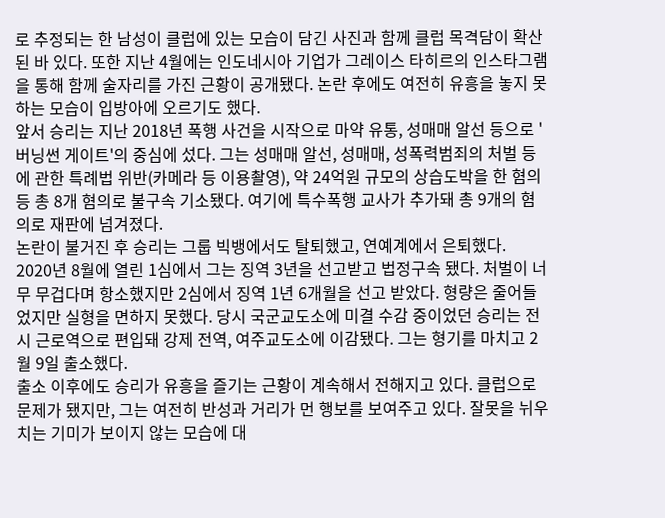로 추정되는 한 남성이 클럽에 있는 모습이 담긴 사진과 함께 클럽 목격담이 확산된 바 있다. 또한 지난 4월에는 인도네시아 기업가 그레이스 타히르의 인스타그램을 통해 함께 술자리를 가진 근황이 공개됐다. 논란 후에도 여전히 유흥을 놓지 못하는 모습이 입방아에 오르기도 했다.
앞서 승리는 지난 2018년 폭행 사건을 시작으로 마약 유통, 성매매 알선 등으로 '버닝썬 게이트'의 중심에 섰다. 그는 성매매 알선, 성매매, 성폭력범죄의 처벌 등에 관한 특례법 위반(카메라 등 이용촬영), 약 24억원 규모의 상습도박을 한 혐의 등 총 8개 혐의로 불구속 기소됐다. 여기에 특수폭행 교사가 추가돼 총 9개의 혐의로 재판에 넘겨졌다.
논란이 불거진 후 승리는 그룹 빅뱅에서도 탈퇴했고, 연예계에서 은퇴했다.
2020년 8월에 열린 1심에서 그는 징역 3년을 선고받고 법정구속 됐다. 처벌이 너무 무겁다며 항소했지만 2심에서 징역 1년 6개월을 선고 받았다. 형량은 줄어들었지만 실형을 면하지 못했다. 당시 국군교도소에 미결 수감 중이었던 승리는 전시 근로역으로 편입돼 강제 전역, 여주교도소에 이감됐다. 그는 형기를 마치고 2월 9일 출소했다.
출소 이후에도 승리가 유흥을 즐기는 근황이 계속해서 전해지고 있다. 클럽으로 문제가 됐지만, 그는 여전히 반성과 거리가 먼 행보를 보여주고 있다. 잘못을 뉘우치는 기미가 보이지 않는 모습에 대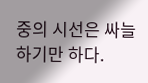중의 시선은 싸늘하기만 하다.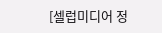[셀럽미디어 정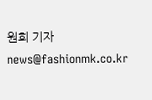원희 기자 news@fashionmk.co.kr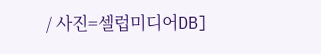/ 사진=셀럽미디어DB]